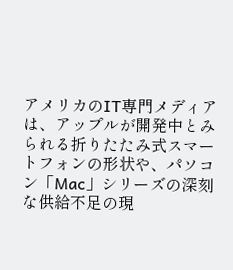アメリカのIT専門メディアは、アップルが開発中とみられる折りたたみ式スマートフォンの形状や、パソコン「Mac」シリーズの深刻な供給不足の現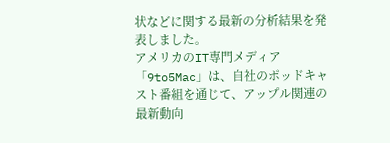状などに関する最新の分析結果を発表しました。
アメリカのIT専門メディア「9to5Mac」は、自社のポッドキャスト番組を通じて、アップル関連の最新動向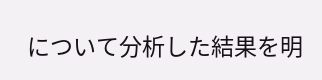について分析した結果を明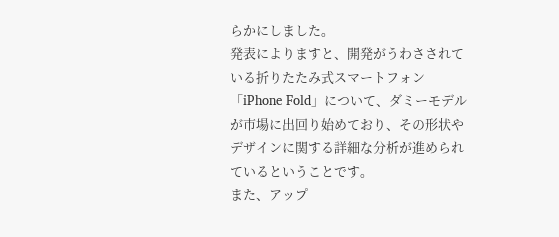らかにしました。
発表によりますと、開発がうわさされている折りたたみ式スマートフォン「iPhone Fold」について、ダミーモデルが市場に出回り始めており、その形状やデザインに関する詳細な分析が進められているということです。
また、アップ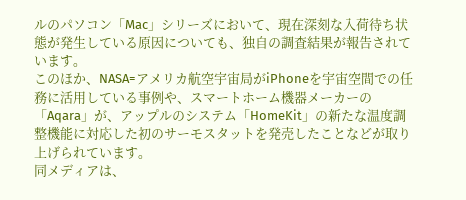ルのパソコン「Mac」シリーズにおいて、現在深刻な入荷待ち状態が発生している原因についても、独自の調査結果が報告されています。
このほか、NASA=アメリカ航空宇宙局がiPhoneを宇宙空間での任務に活用している事例や、スマートホーム機器メーカーの「Aqara」が、アップルのシステム「HomeKit」の新たな温度調整機能に対応した初のサーモスタットを発売したことなどが取り上げられています。
同メディアは、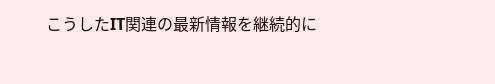こうしたIT関連の最新情報を継続的に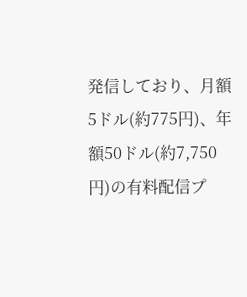発信しており、月額5ドル(約775円)、年額50ドル(約7,750円)の有料配信プ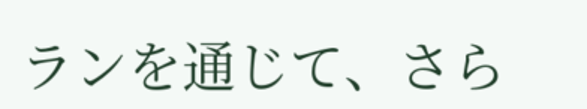ランを通じて、さら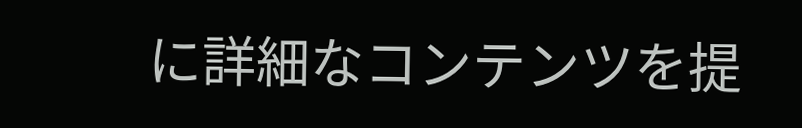に詳細なコンテンツを提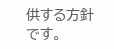供する方針です。